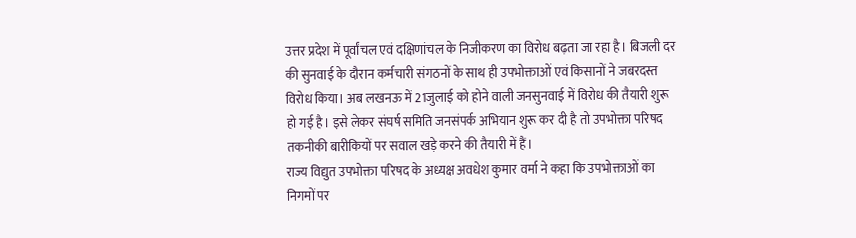उत्तर प्रदेश में पूर्वांचल एवं दक्षिणांचल के निजीकरण का विरोध बढ़ता जा रहा है। बिजली दर की सुनवाई के दौरान कर्मचारी संगठनों के साथ ही उपभोक्ताओं एवं किसानों ने जबरदस्त विरोध किया। अब लखनऊ में 21जुलाई को होने वाली जनसुनवाई में विरोध की तैयारी शुरू हो गई है। इसे लेकर संघर्ष समिति जनसंपर्क अभियान शुरू कर दी है तो उपभोक्ता परिषद तकनीकी बारीकियों पर सवाल खड़े करने की तैयारी में हैं।
राज्य विद्युत उपभोक्ता परिषद के अध्यक्ष अवधेश कुमार वर्मा ने कहा कि उपभोक्ताओं का निगमों पर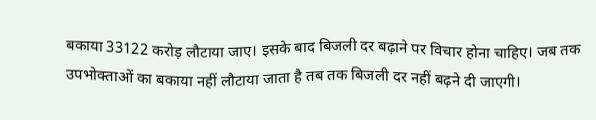बकाया 33122 करोड़ लौटाया जाए। इसके बाद बिजली दर बढ़ाने पर विचार होना चाहिए। जब तक उपभोक्ताओं का बकाया नहीं लौटाया जाता है तब तक बिजली दर नहीं बढ़ने दी जाएगी।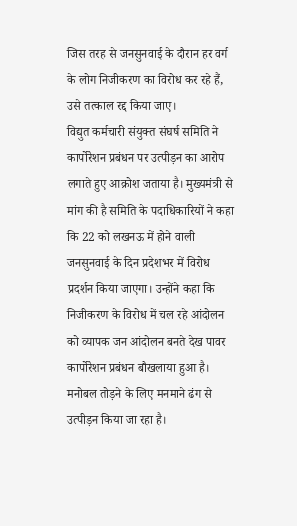जिस तरह से जनसुनवाई के दौरान हर वर्ग के लोग निजीकरण का विरोध कर रहे हैं, उसे तत्काल रद्द किया जाए।
विद्युत कर्मचारी संयुक्त संघर्ष समिति ने कार्पोरेशन प्रबंधन पर उत्पीड़न का आरोप लगाते हुए आक्रोश जताया है। मुख्यमंत्री से मांग की है समिति के पदाधिकारियों ने कहा कि 22 को लखनऊ में होने वाली जनसुनवाई के दिन प्रदेशभर में विरोध प्रदर्शन किया जाएगा। उन्होंने कहा कि निजीकरण के विरोध में चल रहे आंदोलन को व्यापक जन आंदोलन बनते देख पावर कार्पोरेशन प्रबंधन बौखलाया हुआ है। मनोबल तोड़ने के लिए मनमाने ढंग से उत्पीड़न किया जा रहा है।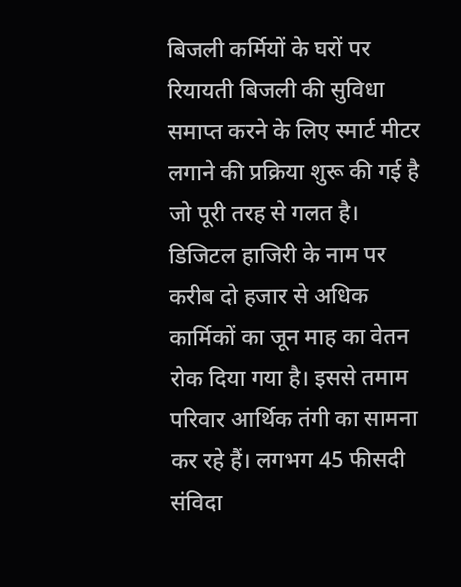बिजली कर्मियों के घरों पर रियायती बिजली की सुविधा समाप्त करने के लिए स्मार्ट मीटर लगाने की प्रक्रिया शुरू की गई है जो पूरी तरह से गलत है। डिजिटल हाजिरी के नाम पर करीब दो हजार से अधिक कार्मिकों का जून माह का वेतन रोक दिया गया है। इससे तमाम परिवार आर्थिक तंगी का सामना कर रहे हैं। लगभग 45 फीसदी संविदा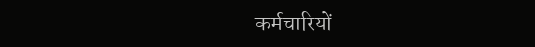कर्मचारियों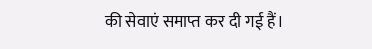की सेवाएं समाप्त कर दी गई हैं।